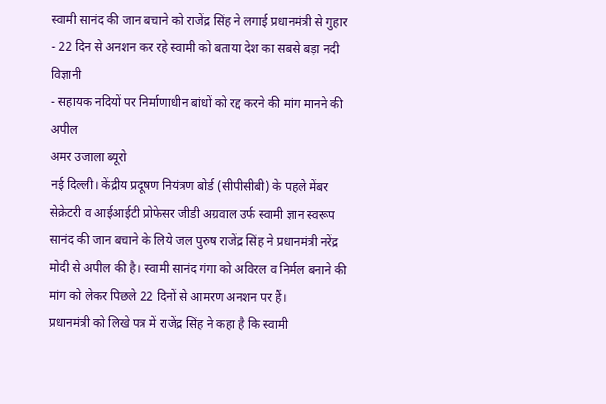स्वामी सानंद की जान बचाने को राजेंद्र सिंह ने लगाई प्रधानमंत्री से गुहार
- 22 दिन से अनशन कर रहे स्वामी को बताया देश का सबसे बड़ा नदी विज्ञानी
- सहायक नदियों पर निर्माणाधीन बांधों को रद्द करने की मांग मानने की अपील
अमर उजाला ब्यूरो
नई दिल्ली। केंद्रीय प्रदूषण नियंत्रण बोर्ड (सीपीसीबी) के पहले मेंबर सेक्रेटरी व आईआईटी प्रोफेसर जीडी अग्रवाल उर्फ स्वामी ज्ञान स्वरूप सानंद की जान बचाने के लिये जल पुरुष राजेंद्र सिंह ने प्रधानमंत्री नरेंद्र मोदी से अपील की है। स्वामी सानंद गंगा को अविरल व निर्मल बनाने की मांग को लेकर पिछले 22 दिनों से आमरण अनशन पर हैं।
प्रधानमंत्री को लिखे पत्र में राजेंद्र सिंह ने कहा है कि स्वामी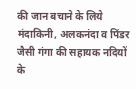की जान बचाने के लिये मंदाकिनी, अलकनंदा व पिंडर जैसी गंगा की सहायक नदियों के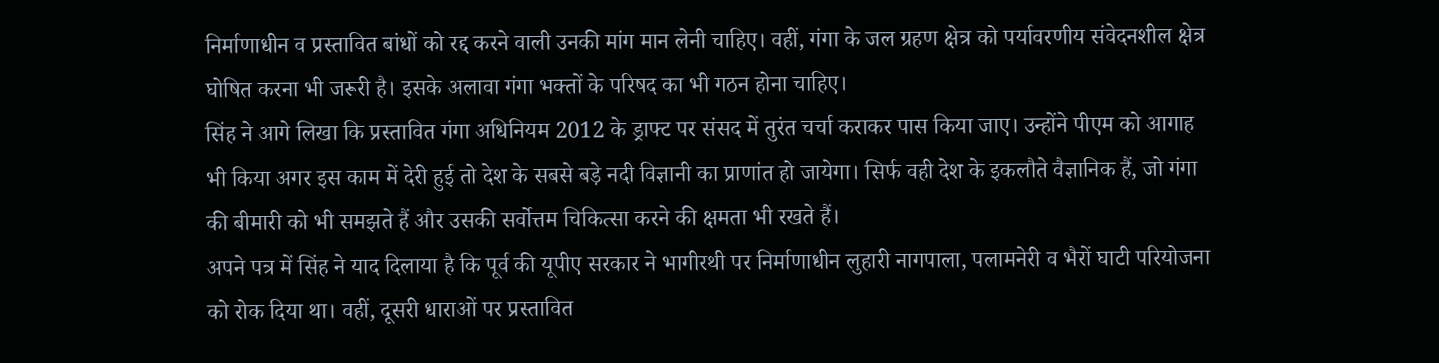निर्माणाधीन व प्रस्तावित बांधों को रद्द करने वाली उनकी मांग मान लेनी चाहिए। वहीं, गंगा के जल ग्रहण क्षेत्र को पर्यावरणीय संवेदनशील क्षेत्र घोषित करना भी जरूरी है। इसके अलावा गंगा भक्तों के परिषद का भी गठन होना चाहिए।
सिंह ने आगे लिखा कि प्रस्तावित गंगा अधिनियम 2012 के ड्राफ्ट पर संसद में तुरंत चर्चा कराकर पास किया जाए। उन्होंने पीएम को आगाह भी किया अगर इस काम में देरी हुई तो देश के सबसे बड़े नदी विज्ञानी का प्राणांत हो जायेगा। सिर्फ वही देश के इकलौते वैज्ञानिक हैं, जो गंगा की बीमारी को भी समझते हैं और उसकी सर्वोत्तम चिकित्सा करने की क्षमता भी रखते हैं।
अपने पत्र में सिंह ने याद दिलाया है कि पूर्व की यूपीए सरकार ने भागीरथी पर निर्माणाधीन लुहारी नागपाला, पलामनेरी व भैरों घाटी परियोजना को रोक दिया था। वहीं, दूसरी धाराओं पर प्रस्तावित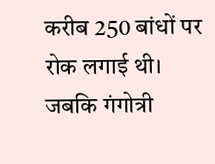करीब 250 बांधों पर रोक लगाई थी। जबकि गंगोत्री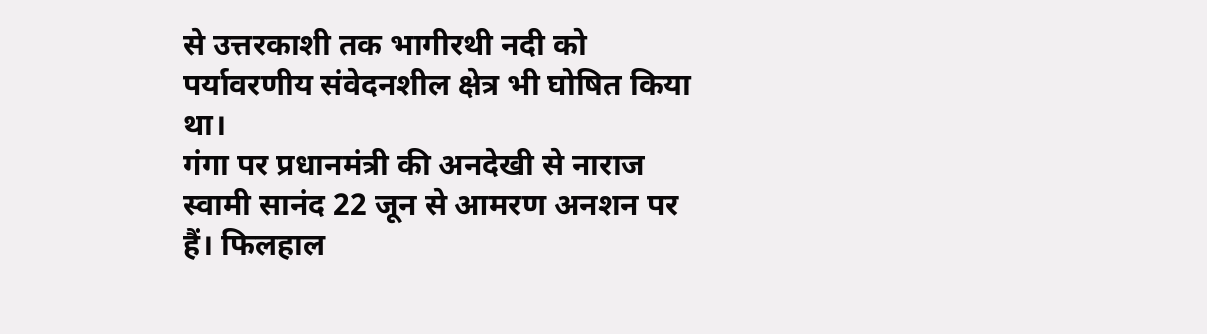से उत्तरकाशी तक भागीरथी नदी को पर्यावरणीय संवेदनशील क्षेत्र भी घोषित किया था।
गंगा पर प्रधानमंत्री की अनदेखी से नाराज स्वामी सानंद 22 जून से आमरण अनशन पर हैं। फिलहाल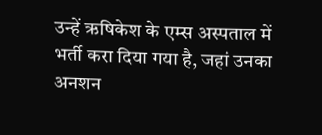उन्हें ऋषिकेश के एम्स अस्पताल में भर्ती करा दिया गया है, जहां उनका अनशन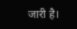जारी है।